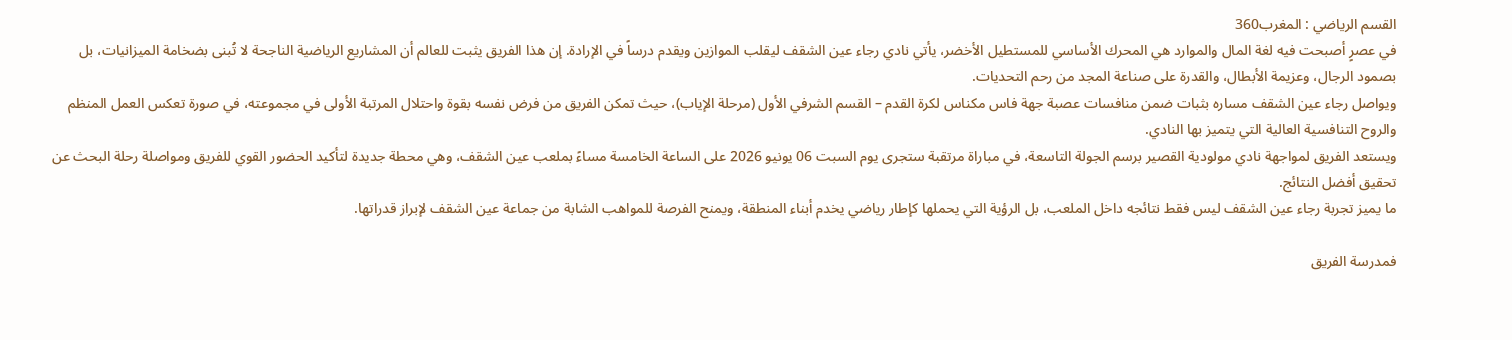القسم الرياضي : المغرب360
في عصرٍ أصبحت فيه لغة المال والموارد هي المحرك الأساسي للمستطيل الأخضر، يأتي نادي رجاء عين الشقف ليقلب الموازين ويقدم درساً في الإرادة. إن هذا الفريق يثبت للعالم أن المشاريع الرياضية الناجحة لا تُبنى بضخامة الميزانيات، بل بصمود الرجال، وعزيمة الأبطال، والقدرة على صناعة المجد من رحم التحديات.
ويواصل رجاء عين الشقف مساره بثبات ضمن منافسات عصبة جهة فاس مكناس لكرة القدم – القسم الشرفي الأول (مرحلة الإياب)، حيث تمكن الفريق من فرض نفسه بقوة واحتلال المرتبة الأولى في مجموعته، في صورة تعكس العمل المنظم والروح التنافسية العالية التي يتميز بها النادي.
ويستعد الفريق لمواجهة نادي مولودية القصير برسم الجولة التاسعة، في مباراة مرتقبة ستجرى يوم السبت 06 يونيو 2026 على الساعة الخامسة مساءً بملعب عين الشقف، وهي محطة جديدة لتأكيد الحضور القوي للفريق ومواصلة رحلة البحث عن تحقيق أفضل النتائج.
ما يميز تجربة رجاء عين الشقف ليس فقط نتائجه داخل الملعب، بل الرؤية التي يحملها كإطار رياضي يخدم أبناء المنطقة، ويمنح الفرصة للمواهب الشابة من جماعة عين الشقف لإبراز قدراتها.

فمدرسة الفريق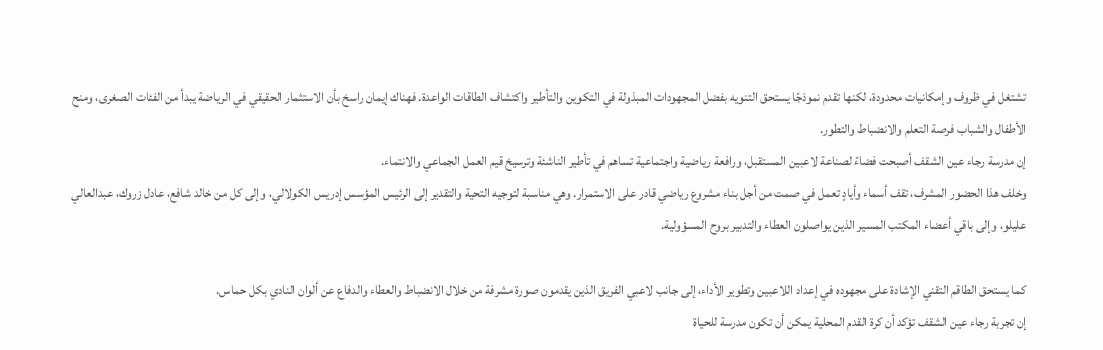تشتغل في ظروف وإمكانيات محدودة، لكنها تقدم نموذجًا يستحق التنويه بفضل المجهودات المبذولة في التكوين والتأطير واكتشاف الطاقات الواعدة. فهناك إيمان راسخ بأن الاستثمار الحقيقي في الرياضة يبدأ من الفئات الصغرى، ومنح الأطفال والشباب فرصة التعلم والانضباط والتطور.
إن مدرسة رجاء عين الشقف أصبحت فضاءً لصناعة لاعبين المستقبل، ورافعة رياضية واجتماعية تساهم في تأطير الناشئة وترسيخ قيم العمل الجماعي والانتماء.
وخلف هذا الحضور المشرف، تقف أسماء وأيادٍ تعمل في صمت من أجل بناء مشروع رياضي قادر على الاستمرار. وهي مناسبة لتوجيه التحية والتقدير إلى الرئيس المؤسس إدريس الكولالي، وإلى كل من خالد شافع، عادل زروك، عبدالعالي عليلو، وإلى باقي أعضاء المكتب المسير الذين يواصلون العطاء والتدبير بروح المسؤولية.

كما يستحق الطاقم التقني الإشادة على مجهوده في إعداد اللاعبين وتطوير الأداء، إلى جانب لاعبي الفريق الذين يقدمون صورة مشرفة من خلال الانضباط والعطاء والدفاع عن ألوان النادي بكل حماس.
إن تجربة رجاء عين الشقف تؤكد أن كرة القدم المحلية يمكن أن تكون مدرسة للحياة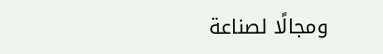ومجالًا لصناعة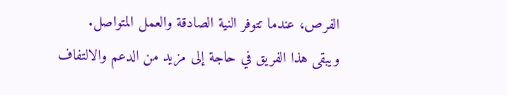الفرص، عندما تتوفر النية الصادقة والعمل المتواصل.
ويبقى هذا الفريق في حاجة إلى مزيد من الدعم والالتفاف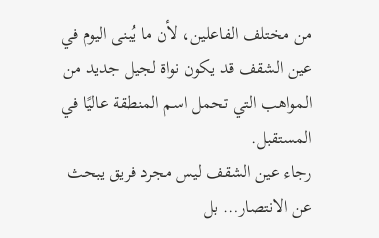من مختلف الفاعلين، لأن ما يُبنى اليوم في عين الشقف قد يكون نواة لجيل جديد من المواهب التي تحمل اسم المنطقة عاليًا في المستقبل.
رجاء عين الشقف ليس مجرد فريق يبحث عن الانتصار… بل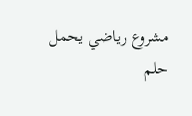مشروع رياضي يحمل حلم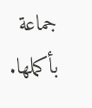جماعة بأكملها.